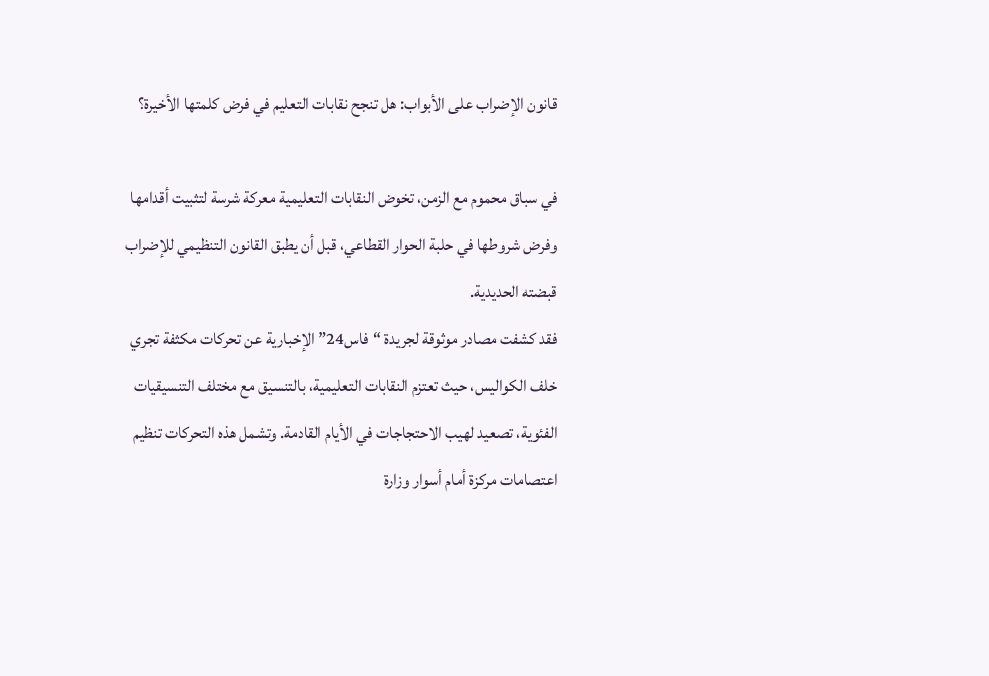قانون الإضراب على الأبواب: هل تنجح نقابات التعليم في فرض كلمتها الأخيرة؟

في سباق محموم مع الزمن، تخوض النقابات التعليمية معركة شرسة لتثبيت أقدامها وفرض شروطها في حلبة الحوار القطاعي، قبل أن يطبق القانون التنظيمي للإضراب قبضته الحديدية.
فقد كشفت مصادر موثوقة لجريدة “فاس24” الإخبارية عن تحركات مكثفة تجري خلف الكواليس، حيث تعتزم النقابات التعليمية، بالتنسيق مع مختلف التنسيقيات الفئوية، تصعيد لهيب الاحتجاجات في الأيام القادمة. وتشمل هذه التحركات تنظيم اعتصامات مركزة أمام أسوار وزارة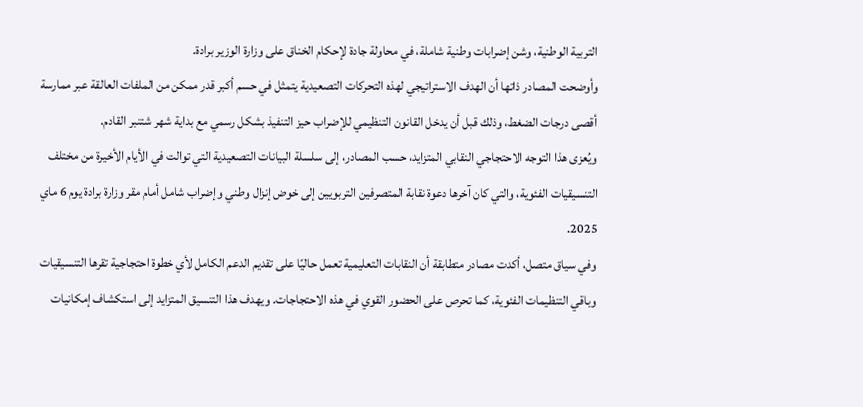التربية الوطنية، وشن إضرابات وطنية شاملة، في محاولة جادة لإحكام الخناق على وزارة الوزير برادة.
وأوضحت المصادر ذاتها أن الهدف الاستراتيجي لهذه التحركات التصعيدية يتمثل في حسم أكبر قدر ممكن من الملفات العالقة عبر ممارسة أقصى درجات الضغط، وذلك قبل أن يدخل القانون التنظيمي للإضراب حيز التنفيذ بشكل رسمي مع بداية شهر شتنبر القادم.
ويُعزى هذا التوجه الاحتجاجي النقابي المتزايد، حسب المصادر، إلى سلسلة البيانات التصعيدية التي توالت في الأيام الأخيرة من مختلف التنسيقيات الفئوية، والتي كان آخرها دعوة نقابة المتصرفين التربويين إلى خوض إنزال وطني وإضراب شامل أمام مقر وزارة برادة يوم 6 ماي 2025.
وفي سياق متصل، أكدت مصادر متطابقة أن النقابات التعليمية تعمل حاليًا على تقديم الدعم الكامل لأي خطوة احتجاجية تقرها التنسيقيات وباقي التنظيمات الفئوية، كما تحرص على الحضور القوي في هذه الاحتجاجات. ويهدف هذا التنسيق المتزايد إلى استكشاف إمكانيات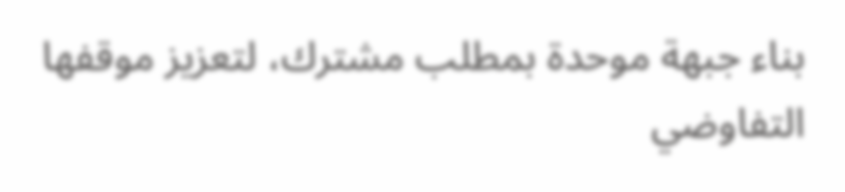بناء جبهة موحدة بمطلب مشترك، لتعزيز موقفها التفاوضي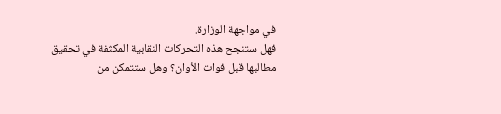في مواجهة الوزارة.
فهل ستنجح هذه التحركات النقابية المكثفة في تحقيق مطالبها قبل فوات الأوان؟ وهل ستتمكن من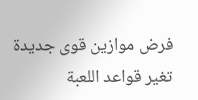فرض موازين قوى جديدة تغير قواعد اللعبة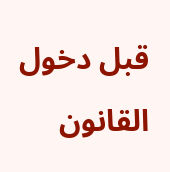قبل دخول القانون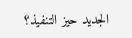الجديد حيز التنفيذ؟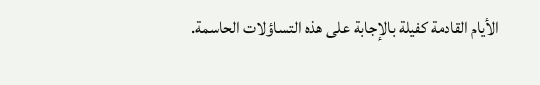الأيام القادمة كفيلة بالإجابة على هذه التساؤلات الحاسمة.